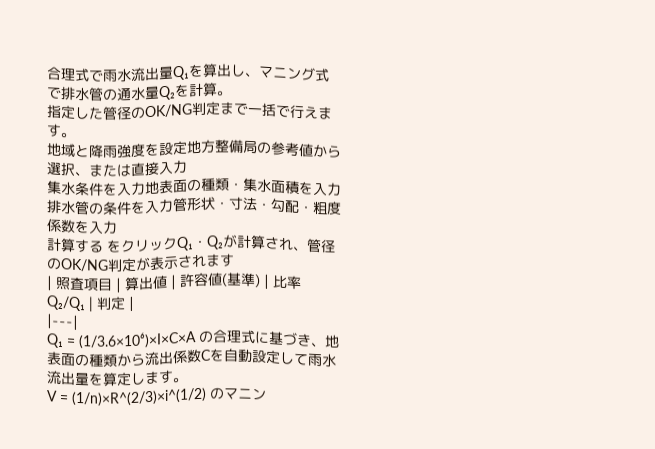合理式で雨水流出量Q₁を算出し、マニング式で排水管の通水量Q₂を計算。
指定した管径のOK/NG判定まで一括で行えます。
地域と降雨強度を設定地方整備局の参考値から選択、または直接入力
集水条件を入力地表面の種類・集水面積を入力
排水管の条件を入力管形状・寸法・勾配・粗度係数を入力
計算する をクリックQ₁・Q₂が計算され、管径のOK/NG判定が表示されます
| 照査項目 | 算出値 | 許容値(基準) | 比率 Q₂/Q₁ | 判定 |
|---|
Q₁ = (1/3.6×10⁶)×I×C×A の合理式に基づき、地表面の種類から流出係数Cを自動設定して雨水流出量を算定します。
V = (1/n)×R^(2/3)×i^(1/2) のマニン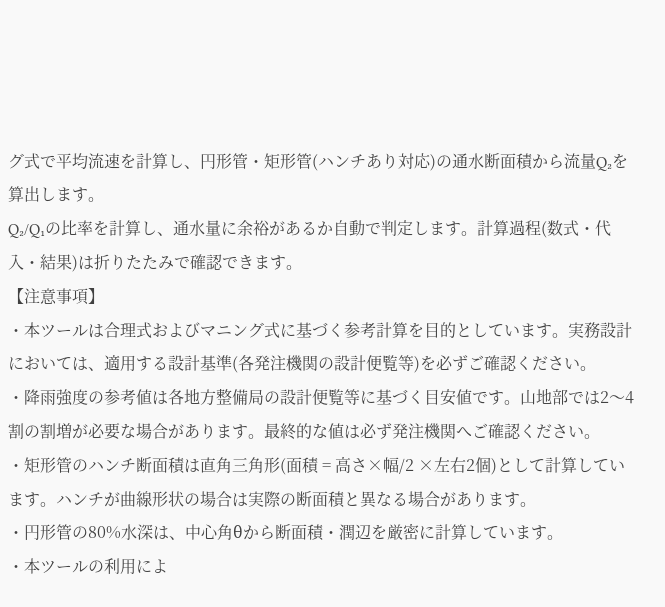グ式で平均流速を計算し、円形管・矩形管(ハンチあり対応)の通水断面積から流量Q₂を算出します。
Q₂/Q₁の比率を計算し、通水量に余裕があるか自動で判定します。計算過程(数式・代入・結果)は折りたたみで確認できます。
【注意事項】
・本ツールは合理式およびマニング式に基づく参考計算を目的としています。実務設計においては、適用する設計基準(各発注機関の設計便覧等)を必ずご確認ください。
・降雨強度の参考値は各地方整備局の設計便覧等に基づく目安値です。山地部では2〜4割の割増が必要な場合があります。最終的な値は必ず発注機関へご確認ください。
・矩形管のハンチ断面積は直角三角形(面積 = 高さ×幅/2 ×左右2個)として計算しています。ハンチが曲線形状の場合は実際の断面積と異なる場合があります。
・円形管の80%水深は、中心角θから断面積・潤辺を厳密に計算しています。
・本ツールの利用によ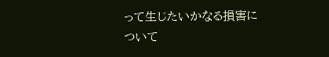って生じたいかなる損害について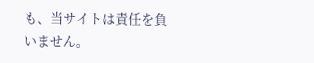も、当サイトは責任を負いません。